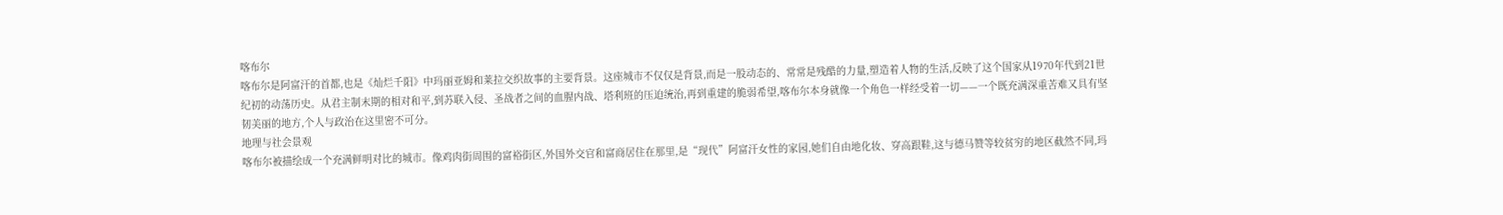喀布尔
喀布尔是阿富汗的首都,也是《灿烂千阳》中玛丽亚姆和莱拉交织故事的主要背景。这座城市不仅仅是背景,而是一股动态的、常常是残酷的力量,塑造着人物的生活,反映了这个国家从1970年代到21世纪初的动荡历史。从君主制末期的相对和平,到苏联入侵、圣战者之间的血腥内战、塔利班的压迫统治,再到重建的脆弱希望,喀布尔本身就像一个角色一样经受着一切——一个既充满深重苦难又具有坚韧美丽的地方,个人与政治在这里密不可分。
地理与社会景观
喀布尔被描绘成一个充满鲜明对比的城市。像鸡肉街周围的富裕街区,外国外交官和富商居住在那里,是“现代”阿富汗女性的家园,她们自由地化妆、穿高跟鞋,这与德马赞等较贫穷的地区截然不同,玛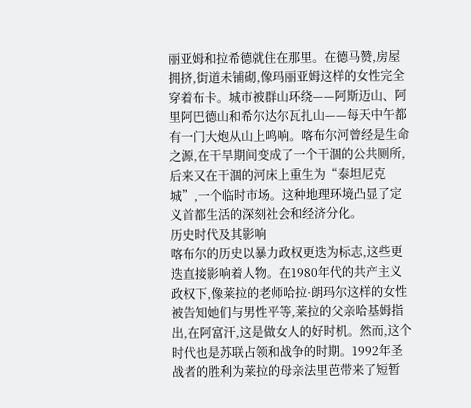丽亚姆和拉希德就住在那里。在德马赞,房屋拥挤,街道未铺砌,像玛丽亚姆这样的女性完全穿着布卡。城市被群山环绕——阿斯迈山、阿里阿巴德山和希尔达尔瓦扎山——每天中午都有一门大炮从山上鸣响。喀布尔河曾经是生命之源,在干旱期间变成了一个干涸的公共厕所,后来又在干涸的河床上重生为“泰坦尼克城”,一个临时市场。这种地理环境凸显了定义首都生活的深刻社会和经济分化。
历史时代及其影响
喀布尔的历史以暴力政权更迭为标志,这些更迭直接影响着人物。在1980年代的共产主义政权下,像莱拉的老师哈拉·朗玛尔这样的女性被告知她们与男性平等,莱拉的父亲哈基姆指出,在阿富汗,这是做女人的好时机。然而,这个时代也是苏联占领和战争的时期。1992年圣战者的胜利为莱拉的母亲法里芭带来了短暂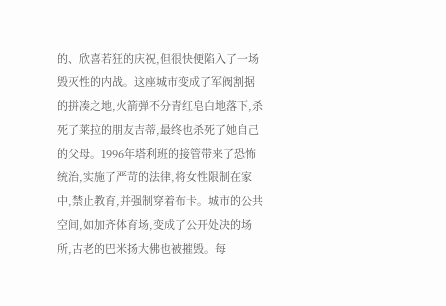的、欣喜若狂的庆祝,但很快便陷入了一场毁灭性的内战。这座城市变成了军阀割据的拼凑之地,火箭弹不分青红皂白地落下,杀死了莱拉的朋友吉蒂,最终也杀死了她自己的父母。1996年塔利班的接管带来了恐怖统治,实施了严苛的法律,将女性限制在家中,禁止教育,并强制穿着布卡。城市的公共空间,如加齐体育场,变成了公开处决的场所,古老的巴米扬大佛也被摧毁。每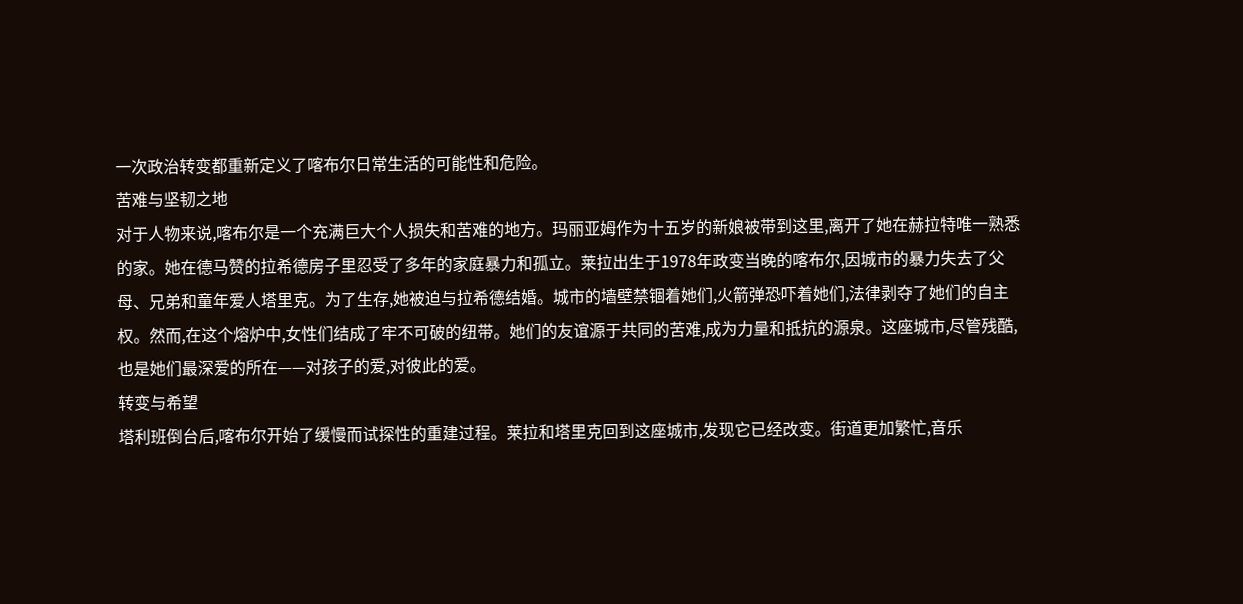一次政治转变都重新定义了喀布尔日常生活的可能性和危险。
苦难与坚韧之地
对于人物来说,喀布尔是一个充满巨大个人损失和苦难的地方。玛丽亚姆作为十五岁的新娘被带到这里,离开了她在赫拉特唯一熟悉的家。她在德马赞的拉希德房子里忍受了多年的家庭暴力和孤立。莱拉出生于1978年政变当晚的喀布尔,因城市的暴力失去了父母、兄弟和童年爱人塔里克。为了生存,她被迫与拉希德结婚。城市的墙壁禁锢着她们,火箭弹恐吓着她们,法律剥夺了她们的自主权。然而,在这个熔炉中,女性们结成了牢不可破的纽带。她们的友谊源于共同的苦难,成为力量和抵抗的源泉。这座城市,尽管残酷,也是她们最深爱的所在——对孩子的爱,对彼此的爱。
转变与希望
塔利班倒台后,喀布尔开始了缓慢而试探性的重建过程。莱拉和塔里克回到这座城市,发现它已经改变。街道更加繁忙,音乐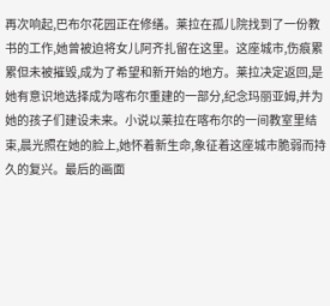再次响起,巴布尔花园正在修缮。莱拉在孤儿院找到了一份教书的工作,她曾被迫将女儿阿齐扎留在这里。这座城市,伤痕累累但未被摧毁,成为了希望和新开始的地方。莱拉决定返回,是她有意识地选择成为喀布尔重建的一部分,纪念玛丽亚姆,并为她的孩子们建设未来。小说以莱拉在喀布尔的一间教室里结束,晨光照在她的脸上,她怀着新生命,象征着这座城市脆弱而持久的复兴。最后的画面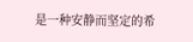是一种安静而坚定的希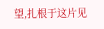望,扎根于这片见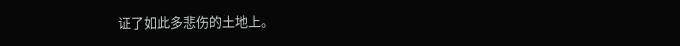证了如此多悲伤的土地上。